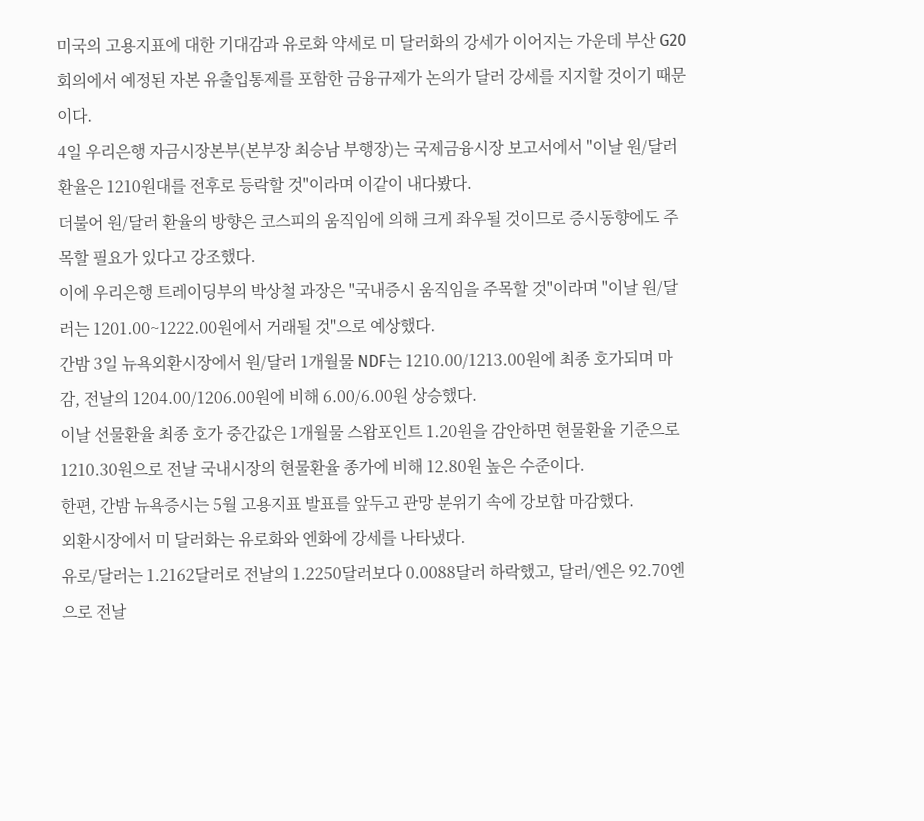미국의 고용지표에 대한 기대감과 유로화 약세로 미 달러화의 강세가 이어지는 가운데 부산 G20회의에서 예정된 자본 유출입통제를 포함한 금융규제가 논의가 달러 강세를 지지할 것이기 때문이다.
4일 우리은행 자금시장본부(본부장 최승남 부행장)는 국제금융시장 보고서에서 "이날 원/달러 환율은 1210원대를 전후로 등락할 것"이라며 이같이 내다봤다.
더불어 원/달러 환율의 방향은 코스피의 움직임에 의해 크게 좌우될 것이므로 증시동향에도 주목할 필요가 있다고 강조했다.
이에 우리은행 트레이딩부의 박상철 과장은 "국내증시 움직임을 주목할 것"이라며 "이날 원/달러는 1201.00~1222.00원에서 거래될 것"으로 예상했다.
간밤 3일 뉴욕외환시장에서 원/달러 1개월물 NDF는 1210.00/1213.00원에 최종 호가되며 마감, 전날의 1204.00/1206.00원에 비해 6.00/6.00원 상승했다.
이날 선물환율 최종 호가 중간값은 1개월물 스왑포인트 1.20원을 감안하면 현물환율 기준으로 1210.30원으로 전날 국내시장의 현물환율 종가에 비해 12.80원 높은 수준이다.
한편, 간밤 뉴욕증시는 5월 고용지표 발표를 앞두고 관망 분위기 속에 강보합 마감했다.
외환시장에서 미 달러화는 유로화와 엔화에 강세를 나타냈다.
유로/달러는 1.2162달러로 전날의 1.2250달러보다 0.0088달러 하락했고, 달러/엔은 92.70엔으로 전날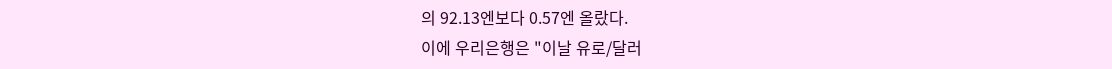의 92.13엔보다 0.57엔 올랐다.
이에 우리은행은 "이날 유로/달러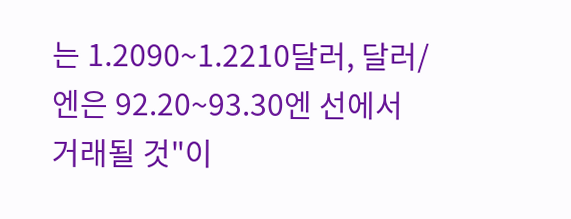는 1.2090~1.2210달러, 달러/엔은 92.20~93.30엔 선에서 거래될 것"이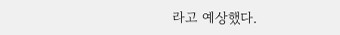라고 예상했다.